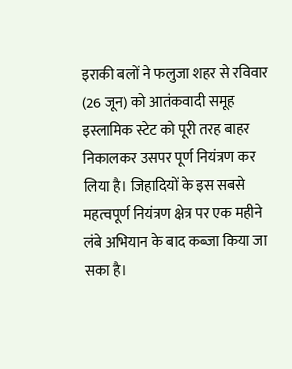इराकी बलों ने फलुजा शहर से रविवार (26 जून) को आतंकवादी समूह इस्लामिक स्टेट को पूरी तरह बाहर निकालकर उसपर पूर्ण नियंत्रण कर लिया है। जिहादियों के इस सबसे महत्वपूर्ण नियंत्रण क्षेत्र पर एक महीने लंबे अभियान के बाद कब्जा किया जा सका है।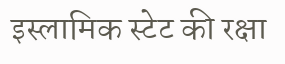इस्लामिक स्टेट की रक्षा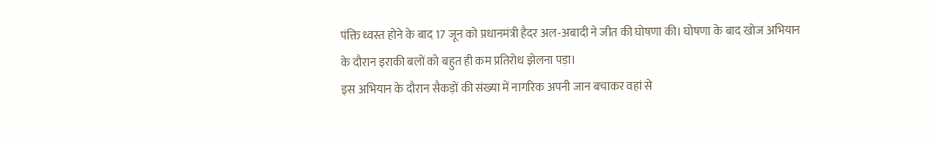पंक्ति ध्वस्त होने के बाद 17 जून को प्रधानमंत्री हैदर अल-अबादी ने जीत की घोषणा की। घोषणा के बाद खोज अभियान के दौरान इराकी बलों को बहुत ही कम प्रतिरोध झेलना पड़ा।
इस अभियान के दौरान सैकड़ों की संख्या में नागरिक अपनी जान बचाकर वहां से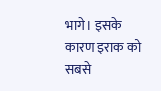भागे। इसके कारण इराक को सबसे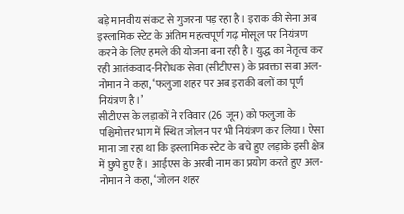बड़े मानवीय संकट से गुजरना पड़ रहा है। इराक की सेना अब इस्लामिक स्टेट के अंतिम महत्वपूर्ण गढ़ मोसूल पर नियंत्रण करने के लिए हमले की योजना बना रही है। युद्ध का नेतृत्व कर रही आतंकवाद-निरोधक सेवा (सीटीएस) के प्रवक्ता सबा अल-नोमान ने कहा, ‘फलुजा शहर पर अब इराकी बलों का पूर्ण नियंत्रण है।’
सीटीएस के लड़ाकों ने रविवार (26 जून) को फलुजा के पश्चिमोत्तर भाग में स्थित जोलन पर भी नियंत्रण कर लिया। ऐसा माना जा रहा था कि इस्लामिक स्टेट के बचे हुए लड़ाके इसी क्षेत्र में छुपे हुए हैं। आईएस के अरबी नाम का प्रयोग करते हुए अल-नोमान ने कहा, ‘जोलन शहर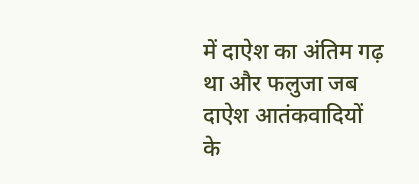में दाऐश का अंतिम गढ़ था और फलुजा जब दाऐश आतंकवादियों के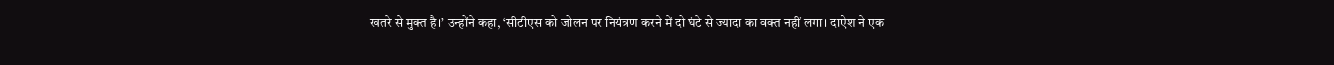खतरे से मुक्त है।’ उन्होंने कहा, ‘सीटीएस को जोलन पर नियंत्रण करने में दो घंटे से ज्यादा का वक्त नहीं लगा। दाऐश ने एक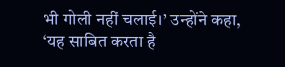भी गोली नहीं चलाई।’ उन्होंने कहा, ‘यह साबित करता है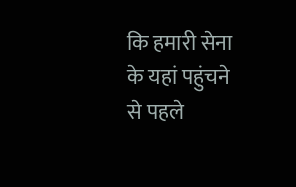कि हमारी सेना के यहां पहुंचने से पहले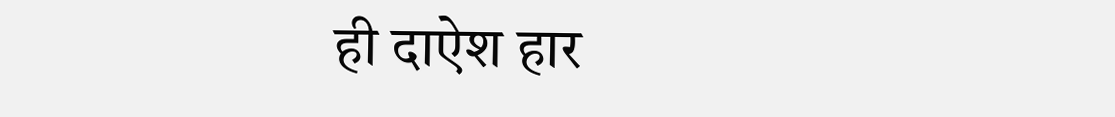ही दाऐश हार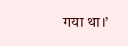गया था।’